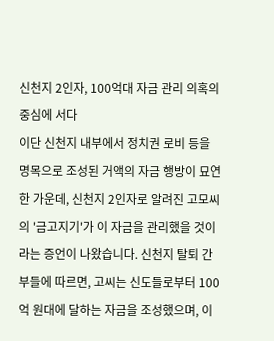신천지 2인자, 100억대 자금 관리 의혹의 중심에 서다
이단 신천지 내부에서 정치권 로비 등을 명목으로 조성된 거액의 자금 행방이 묘연한 가운데, 신천지 2인자로 알려진 고모씨의 '금고지기'가 이 자금을 관리했을 것이라는 증언이 나왔습니다. 신천지 탈퇴 간부들에 따르면, 고씨는 신도들로부터 100억 원대에 달하는 자금을 조성했으며, 이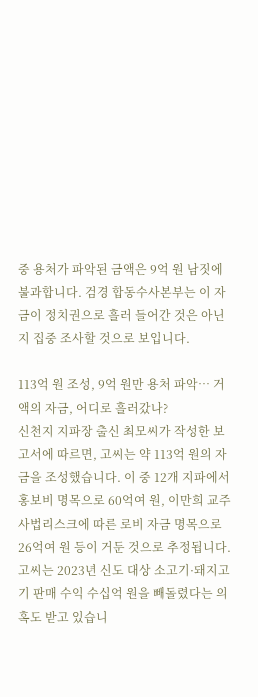중 용처가 파악된 금액은 9억 원 남짓에 불과합니다. 검경 합동수사본부는 이 자금이 정치권으로 흘러 들어간 것은 아닌지 집중 조사할 것으로 보입니다.

113억 원 조성, 9억 원만 용처 파악… 거액의 자금, 어디로 흘러갔나?
신천지 지파장 출신 최모씨가 작성한 보고서에 따르면, 고씨는 약 113억 원의 자금을 조성했습니다. 이 중 12개 지파에서 홍보비 명목으로 60억여 원, 이만희 교주 사법리스크에 따른 로비 자금 명목으로 26억여 원 등이 거둔 것으로 추정됩니다. 고씨는 2023년 신도 대상 소고기·돼지고기 판매 수익 수십억 원을 빼돌렸다는 의혹도 받고 있습니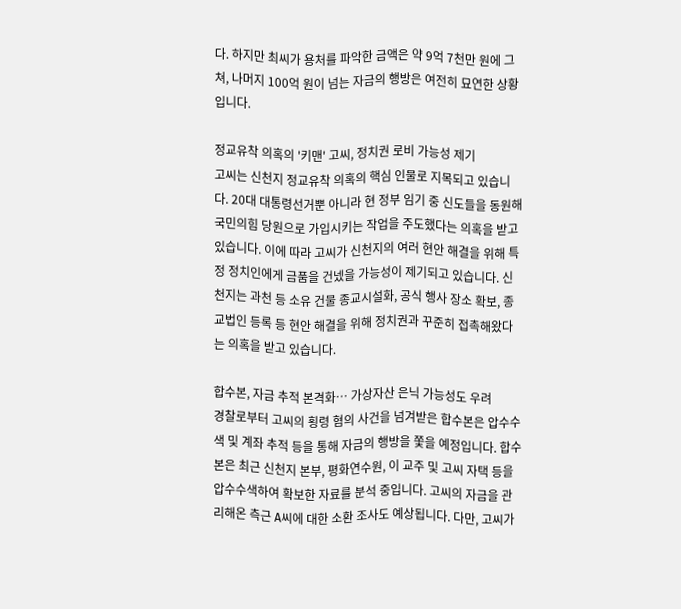다. 하지만 최씨가 용처를 파악한 금액은 약 9억 7천만 원에 그쳐, 나머지 100억 원이 넘는 자금의 행방은 여전히 묘연한 상황입니다.

정교유착 의혹의 '키맨' 고씨, 정치권 로비 가능성 제기
고씨는 신천지 정교유착 의혹의 핵심 인물로 지목되고 있습니다. 20대 대통령선거뿐 아니라 현 정부 임기 중 신도들을 동원해 국민의힘 당원으로 가입시키는 작업을 주도했다는 의혹을 받고 있습니다. 이에 따라 고씨가 신천지의 여러 현안 해결을 위해 특정 정치인에게 금품을 건넸을 가능성이 제기되고 있습니다. 신천지는 과천 등 소유 건물 종교시설화, 공식 행사 장소 확보, 종교법인 등록 등 현안 해결을 위해 정치권과 꾸준히 접촉해왔다는 의혹을 받고 있습니다.

합수본, 자금 추적 본격화… 가상자산 은닉 가능성도 우려
경찰로부터 고씨의 횡령 혐의 사건을 넘겨받은 합수본은 압수수색 및 계좌 추적 등을 통해 자금의 행방을 쫓을 예정입니다. 합수본은 최근 신천지 본부, 평화연수원, 이 교주 및 고씨 자택 등을 압수수색하여 확보한 자료를 분석 중입니다. 고씨의 자금을 관리해온 측근 A씨에 대한 소환 조사도 예상됩니다. 다만, 고씨가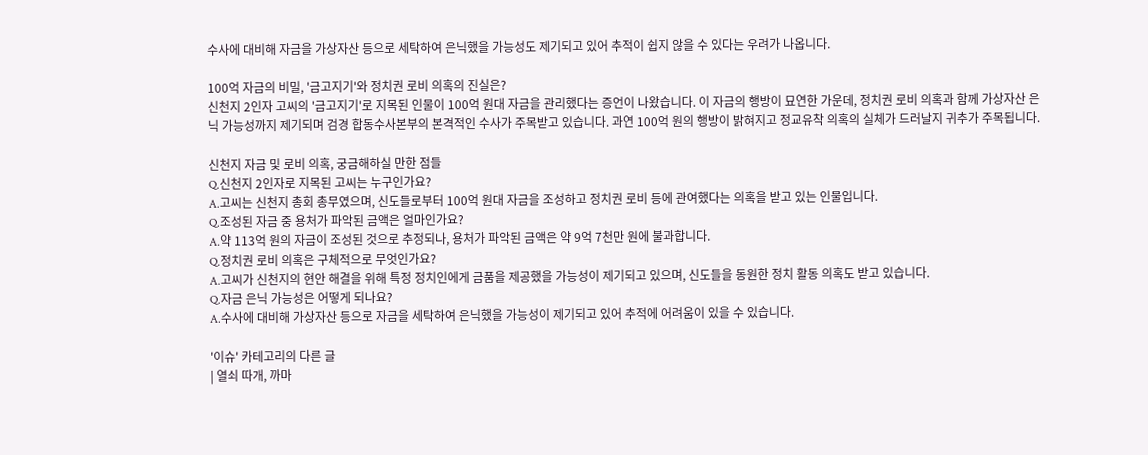수사에 대비해 자금을 가상자산 등으로 세탁하여 은닉했을 가능성도 제기되고 있어 추적이 쉽지 않을 수 있다는 우려가 나옵니다.

100억 자금의 비밀, '금고지기'와 정치권 로비 의혹의 진실은?
신천지 2인자 고씨의 '금고지기'로 지목된 인물이 100억 원대 자금을 관리했다는 증언이 나왔습니다. 이 자금의 행방이 묘연한 가운데, 정치권 로비 의혹과 함께 가상자산 은닉 가능성까지 제기되며 검경 합동수사본부의 본격적인 수사가 주목받고 있습니다. 과연 100억 원의 행방이 밝혀지고 정교유착 의혹의 실체가 드러날지 귀추가 주목됩니다.

신천지 자금 및 로비 의혹, 궁금해하실 만한 점들
Q.신천지 2인자로 지목된 고씨는 누구인가요?
A.고씨는 신천지 총회 총무였으며, 신도들로부터 100억 원대 자금을 조성하고 정치권 로비 등에 관여했다는 의혹을 받고 있는 인물입니다.
Q.조성된 자금 중 용처가 파악된 금액은 얼마인가요?
A.약 113억 원의 자금이 조성된 것으로 추정되나, 용처가 파악된 금액은 약 9억 7천만 원에 불과합니다.
Q.정치권 로비 의혹은 구체적으로 무엇인가요?
A.고씨가 신천지의 현안 해결을 위해 특정 정치인에게 금품을 제공했을 가능성이 제기되고 있으며, 신도들을 동원한 정치 활동 의혹도 받고 있습니다.
Q.자금 은닉 가능성은 어떻게 되나요?
A.수사에 대비해 가상자산 등으로 자금을 세탁하여 은닉했을 가능성이 제기되고 있어 추적에 어려움이 있을 수 있습니다.

'이슈' 카테고리의 다른 글
| 열쇠 따개, 까마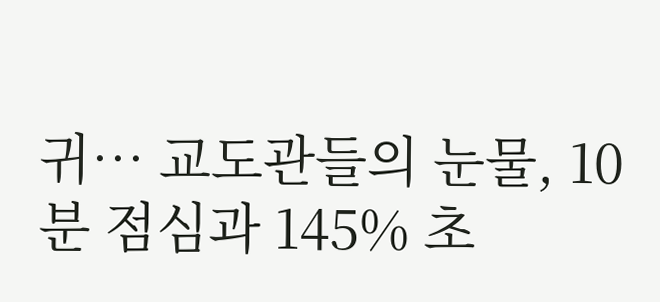귀… 교도관들의 눈물, 10분 점심과 145% 초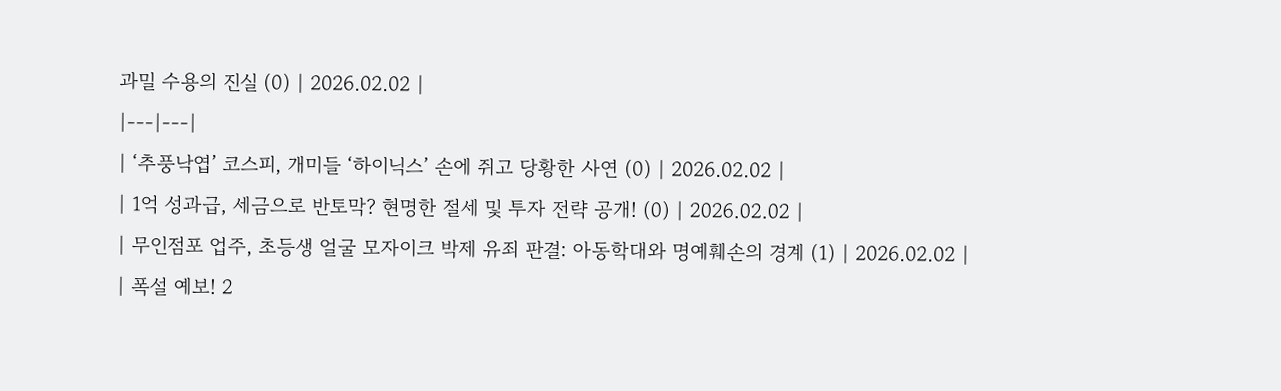과밀 수용의 진실 (0) | 2026.02.02 |
|---|---|
| ‘추풍낙엽’ 코스피, 개미들 ‘하이닉스’ 손에 쥐고 당황한 사연 (0) | 2026.02.02 |
| 1억 성과급, 세금으로 반토막? 현명한 절세 및 투자 전략 공개! (0) | 2026.02.02 |
| 무인점포 업주, 초등생 얼굴 모자이크 박제 유죄 판결: 아동학대와 명예훼손의 경계 (1) | 2026.02.02 |
| 폭설 예보! 2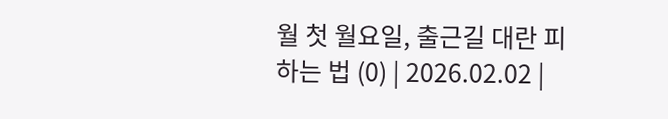월 첫 월요일, 출근길 대란 피하는 법 (0) | 2026.02.02 |